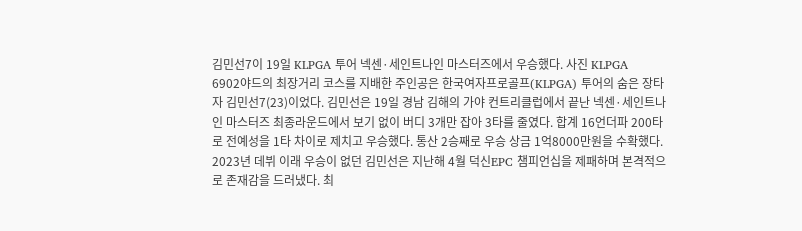김민선7이 19일 KLPGA 투어 넥센·세인트나인 마스터즈에서 우승했다. 사진 KLPGA
6902야드의 최장거리 코스를 지배한 주인공은 한국여자프로골프(KLPGA) 투어의 숨은 장타자 김민선7(23)이었다. 김민선은 19일 경남 김해의 가야 컨트리클럽에서 끝난 넥센·세인트나인 마스터즈 최종라운드에서 보기 없이 버디 3개만 잡아 3타를 줄였다. 합계 16언더파 200타로 전예성을 1타 차이로 제치고 우승했다. 통산 2승째로 우승 상금 1억8000만원을 수확했다.
2023년 데뷔 이래 우승이 없던 김민선은 지난해 4월 덕신EPC 챔피언십을 제패하며 본격적으로 존재감을 드러냈다. 최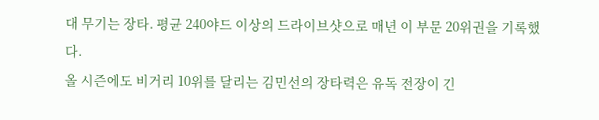대 무기는 장타. 평균 240야드 이상의 드라이브샷으로 매년 이 부문 20위권을 기록했다.
올 시즌에도 비거리 10위를 달리는 김민선의 장타력은 유독 전장이 긴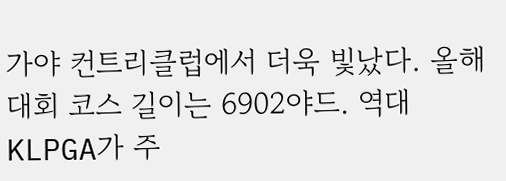가야 컨트리클럽에서 더욱 빛났다. 올해 대회 코스 길이는 6902야드. 역대 KLPGA가 주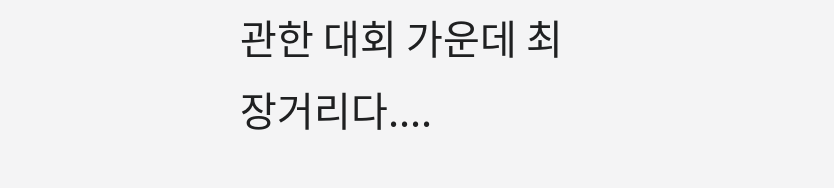관한 대회 가운데 최장거리다....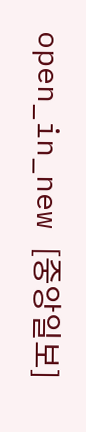open_in_new [중앙일보]